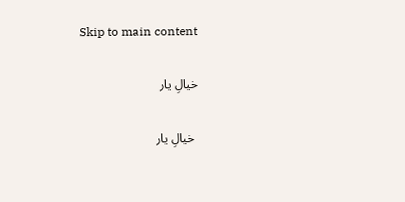Skip to main content

خیالِ یار

 خیالِ یار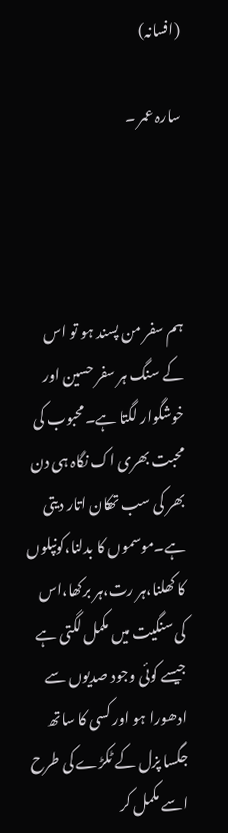(افسانہ)

سارہ عمر ۔




ہم سفر من پسند ہو تو اس کے سنگ ہر سفر حسین اور خوشگوار لگتا ہے۔محبوب کی محبت بھری اک نگاہ ہی دن بھر کی سب تھکان اتار دیتی ہے۔موسموں کا بدلنا،کونپلوں کا کھلنا،ہر رت،ہر برکھا،اس کی سنگیت میں مکمل لگتی ہے جیسے کوئی وجود صدیوں سے ادھورا ہو اور کسی کا ساتھ جگسا پزل کے ٹکڑے کی طرح اسے مکمل کر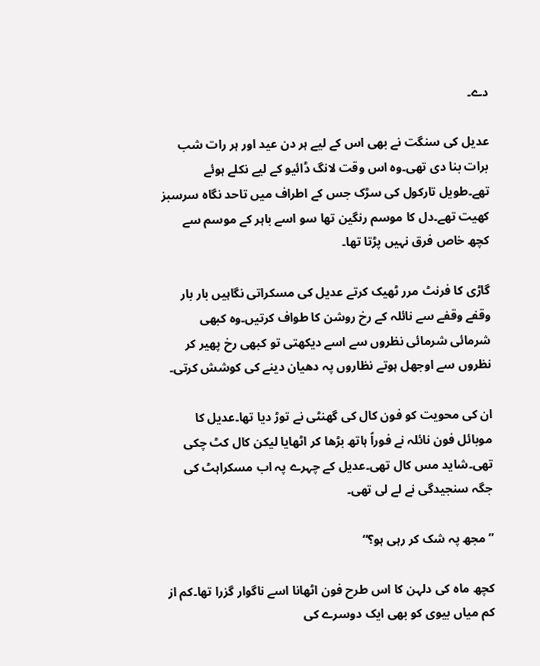دے۔

عدیل کی سنگت نے بھی اس کے لیے ہر دن عید اور ہر رات شب برات بنا دی تھی۔وہ اس وقت لانگ ڈائیو کے لیے نکلے ہوئے تھے۔طویل تارکول کی سڑک جس کے اطراف میں تاحد نگاہ سرسبز کھیت تھے۔دل کا موسم رنگین تھا سو اسے باہر کے موسم سے کچھ خاص فرق نہیں پڑتا تھا۔

گاڑی کا فرنٹ مرر ٹھیک کرتے عدیل کی مسکراتی نگاہیں بار بار وقفے وقفے سے نائلہ کے رخ روشن کا طواف کرتیں۔وہ کبھی شرمائی شرمائی نظروں سے اسے دیکھتی تو کبھی رخ پھیر کر نظروں سے اوجھل ہوتے نظاروں پہ دھیان دینے کی کوشش کرتی۔

ان کی محویت کو فون کال کی گھنٹی نے توڑ دیا تھا۔عدیل کا موبائل فون نائلہ نے فوراً ہاتھ بڑھا کر اٹھایا لیکن کال کٹ چکی تھی۔شاید مس کال تھی۔عدیل کے چہرے پہ اب مسکراہٹ کی جگہ سنجیدگی نے لے لی تھی۔

”مجھ پہ شک کر رہی ہو؟“

کچھ ماہ کی دلہن کا اس طرح فون اٹھانا اسے ناگوار گزرا تھا۔کم از کم میاں بیوی کو بھی ایک دوسرے کی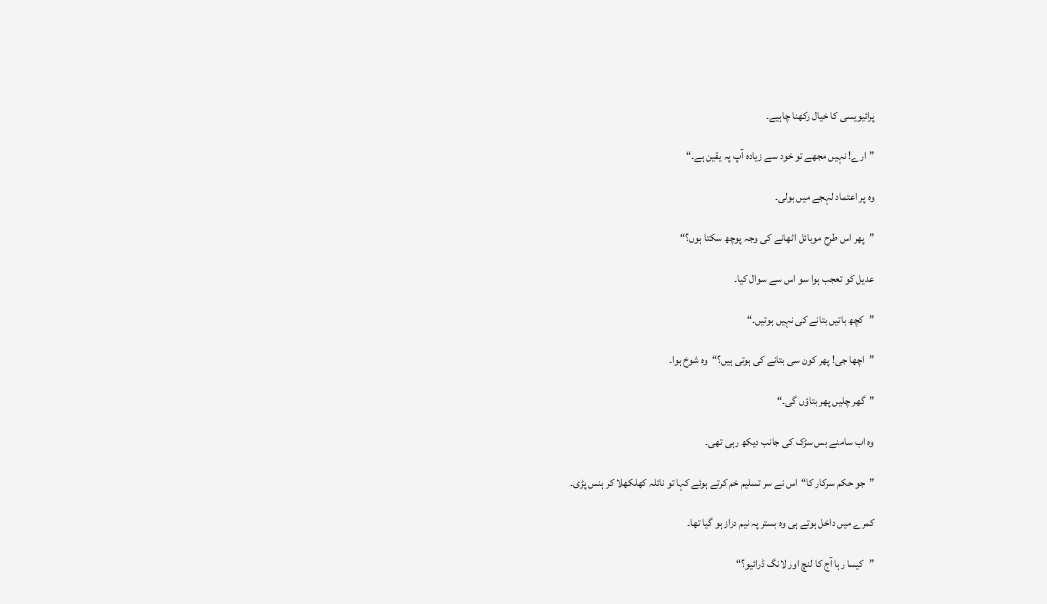پرائیویسی کا خیال رکھنا چاہیے۔

”ارے! نہیں مجھے تو خود سے زیادہ آپ پہ یقین ہے۔“

وہ پر اعتماد لہجے میں بولی۔

”پھر اس طرح موبائل اٹھانے کی وجہ پوچھ سکتا ہوں؟“

عدیل کو تعجب ہوا سو اس سے سوال کیا۔

”کچھ باتیں بتانے کی نہیں ہوتیں۔“

”اچھا جی! پھر کون سی بتانے کی ہوتی ہیں؟“وہ شوخ ہوا۔

”گھر چلیں پھر بتاؤں گی۔“

وہ اب سامنے بس سڑک کی جانب دیکھ رہی تھی۔

”جو حکم سرکار کا“اس نے سر تسلیم خم کرتے ہوئے کہا تو نائلہ کھلکھلا کر ہنس پڑی۔

کمرے میں داخل ہوتے ہی وہ بستر پہ نیم دراز ہو گیا تھا۔

”کیسا رہا آج کا لنچ اور لانگ ڈرائیو؟“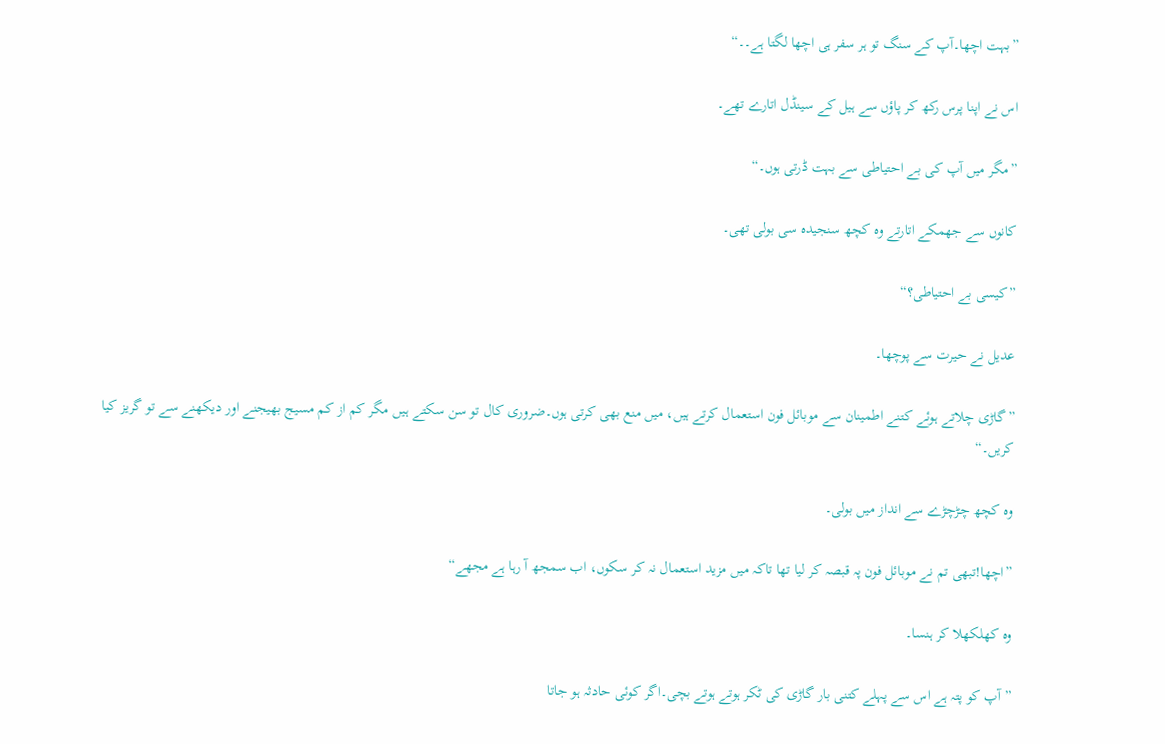”بہت اچھا۔آپ کے سنگ تو ہر سفر ہی اچھا لگتا ہے۔۔“

اس نے اپنا پرس رکھ کر پاؤں سے ہیل کے سینڈل اتارے تھے۔

”مگر میں آپ کی بے احتیاطی سے بہت ڈرتی ہوں۔“

کانوں سے جھمکے اتارتے وہ کچھ سنجیدہ سی بولی تھی۔

”کیسی بے احتیاطی؟“

عدیل نے حیرت سے پوچھا۔

”گاڑی چلاتے ہوئے کتنے اطمینان سے موبائل فون استعمال کرتے ہیں، میں منع بھی کرتی ہوں۔ضروری کال تو سن سکتے ہیں مگر کم از کم مسیج بھیجنے اور دیکھنے سے تو گریز کیا کریں۔“

وہ کچھ چڑچڑے سے انداز میں بولی۔

”اچھا!تبھی تم نے موبائل فون پہ قبصہ کر لیا تھا تاکہ میں مزید استعمال نہ کر سکوں، اب سمجھ آ رہا ہے مجھے“

وہ کھلکھلا کر ہنسا۔

”آپ کو پتہ ہے اس سے پہلے کتنی بار گاڑی کی ٹکر ہوتے ہوتے بچی۔اگر کوئی حادثہ ہو جاتا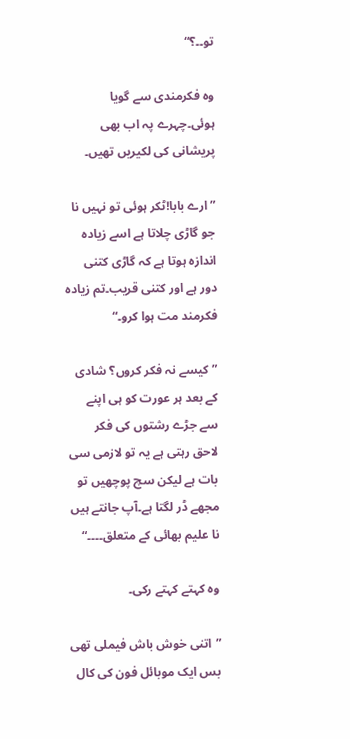تو۔۔؟“

وہ فکرمندی سے گویا ہوئی۔چہرے پہ اب بھی پریشانی کی لکیریں تھیں۔

”ارے بابا!ٹکر ہوئی تو نہیں نا جو گاڑی چلاتا ہے اسے زیادہ اندازہ ہوتا ہے کہ گاڑی کتنی دور ہے اور کتنی قریب۔تم زیادہ فکرمند مت ہوا کرو۔“

”کیسے نہ فکر کروں؟ شادی کے بعد ہر عورت کو ہی اپنے سے جڑے رشتوں کی فکر لاحق رہتی ہے یہ تو لازمی سی بات ہے لیکن سچ پوچھیں تو مجھے ڈر لگتا ہے۔آپ جانتے ہیں نا علیم بھائی کے متعلق۔۔۔۔“

وہ کہتے کہتے رکی۔

”اتنی خوش باش فیملی تھی بس ایک موبائل فون کی کال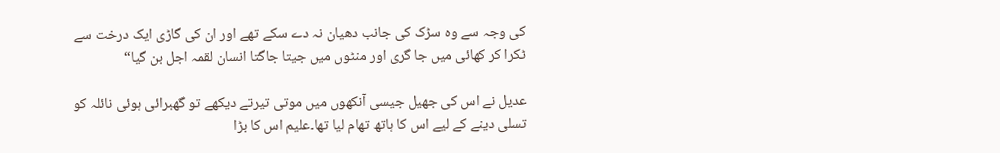کی وجہ سے وہ سڑک کی جانب دھیان نہ دے سکے تھے اور ان کی گاڑی ایک درخت سے ٹکرا کر کھائی میں جا گری اور منٹوں میں جیتا جاگتا انسان لقمہ اجل بن گیا“

عدیل نے اس کی جھیل جیسی آنکھوں میں موتی تیرتے دیکھے تو گھبرائی ہوئی نائلہ کو تسلی دینے کے لیے اس کا ہاتھ تھام لیا تھا۔علیم اس کا بڑا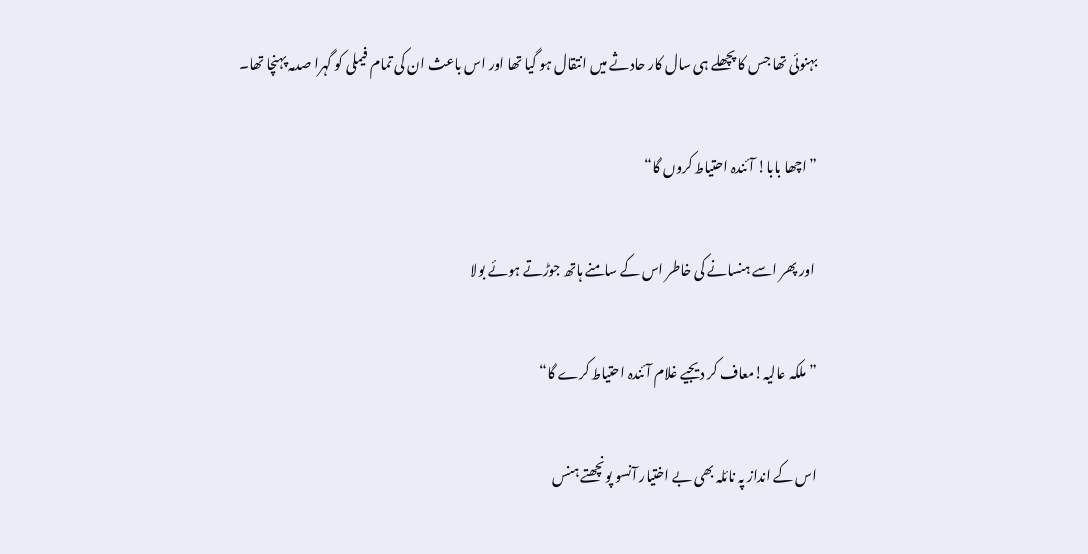بہنوئی تھا جس کا پچھلے ہی سال کار حادثے میں انتقال ہو گیا تھا اور اس باعث ان کی تمام فیملی کو گہرا صدمہ پہنچا تھا۔

”اچھا بابا! آئندہ احتیاط کروں گا“

 اور پھر اسے ہنسانے کی خاطر اس کے سامنے ہاتھ جوڑتے ہوئے بولا

”ملکہ عالیہ!معاف کر دیجیے غلام آئندہ احتیاط کرے گا“

اس کے انداز پہ نائلہ بھی بے اختیار آنسو پونچھتے ہنس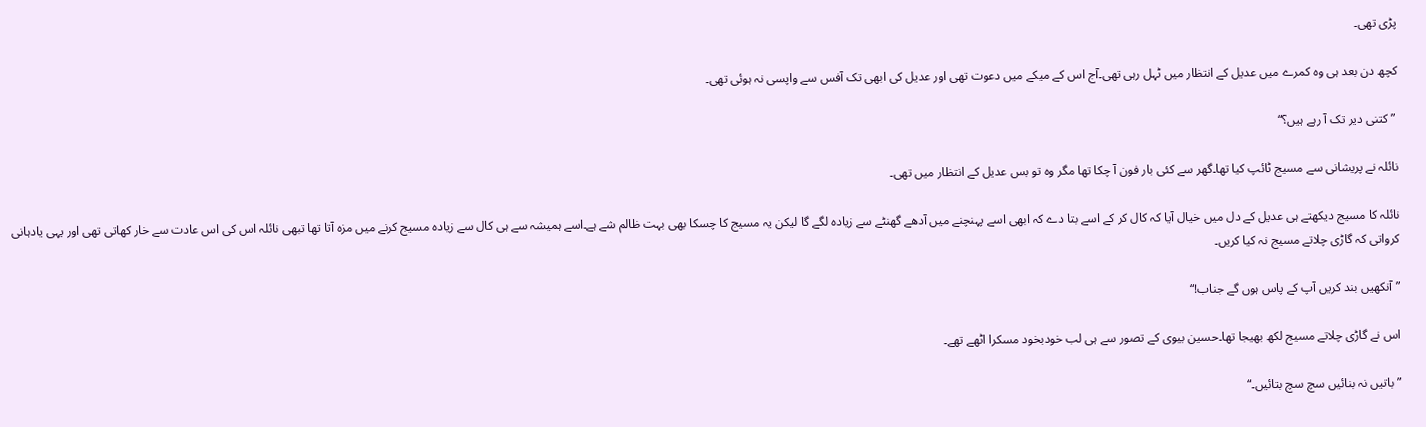پڑی تھی۔

کچھ دن بعد ہی وہ کمرے میں عدیل کے انتظار میں ٹہل رہی تھی۔آج اس کے میکے میں دعوت تھی اور عدیل کی ابھی تک آفس سے واپسی نہ ہوئی تھی۔

 ”کتنی دیر تک آ رہے ہیں؟“

نائلہ نے پریشانی سے مسیج ٹائپ کیا تھا۔گھر سے کئی بار فون آ چکا تھا مگر وہ تو بس عدیل کے انتظار میں تھی۔

نائلہ کا مسیج دیکھتے ہی عدیل کے دل میں خیال آیا کہ کال کر کے اسے بتا دے کہ ابھی اسے پہنچنے میں آدھے گھنٹے سے زیادہ لگے گا لیکن یہ مسیج کا چسکا بھی بہت ظالم شے ہے۔اسے ہمیشہ سے ہی کال سے زیادہ مسیج کرنے میں مزہ آتا تھا تبھی نائلہ اس کی اس عادت سے خار کھاتی تھی اور یہی یادہانی کرواتی کہ گاڑی چلاتے مسیج نہ کیا کریں۔

”آنکھیں بند کریں آپ کے پاس ہوں گے جناب!“

اس نے گاڑی چلاتے مسیج لکھ بھیجا تھا۔حسین بیوی کے تصور سے ہی لب خودبخود مسکرا اٹھے تھے۔

”باتیں نہ بنائیں سچ سچ بتائیں۔“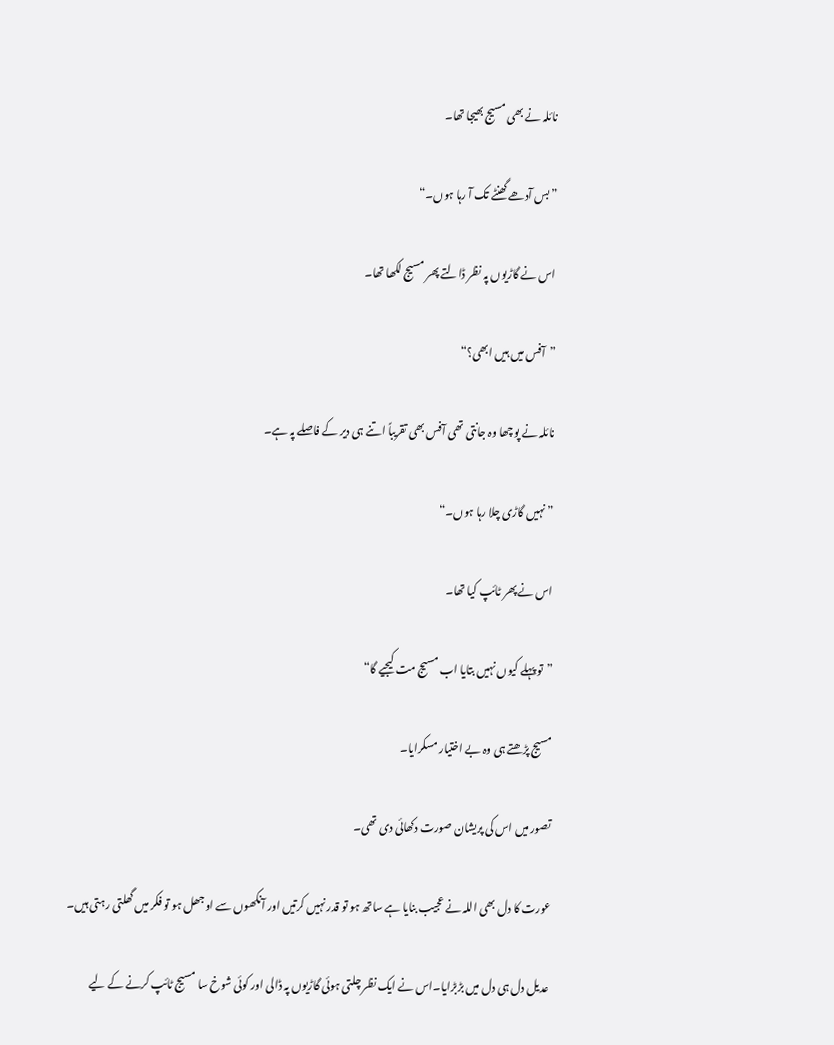نائلہ نے بھی مسیج بھیجا تھا۔

”بس آدھے گھنٹے تک آ رہا ہوں۔“

اس نے گاڑیوں پہ نظر ڈالتے پھر مسیج لکھا تھا۔

”آفس میں ہیں ابھی؟“

نائلہ نے پوچھا وہ جانتی تھی آفس بھی تقریباً اتنے ہی دیر کے فاصلے پہ ہے۔

”نہیں گاڑی چلا رہا ہوں۔“

اس نے پھر ٹائپ کیا تھا۔

”تو پہلے کیوں نہیں بتایا اب مسیج مت کیجیے گا“

مسیج پڑھتے ہی وہ بے اختیار مسکرایا۔

تصور میں اس کی پریشان صورت دکھائی دی تھی۔

عورت کا دل بھی اللہ نے عجیب بنایا ہے ساتھ ہو تو قدر نہیں کرتیں اور آنکھوں سے اوجھل ہو تو فکر میں گھلتی رہتی ہیں۔

عدیل دل ہی دل میں بڑبڑایا۔اس نے ایک نظر چلتی ہوئی گاڑیوں پہ ڈالی اور کوئی شوخ سا مسیج ٹائپ کرنے کے لیے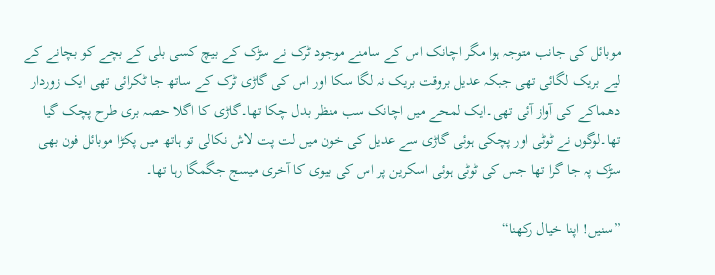موبائل کی جانب متوجہ ہوا مگر اچانک اس کے سامنے موجود ٹرک نے سڑک کے بیچ کسی بلی کے بچے کو بچانے کے لیے بریک لگائی تھی جبکہ عدیل بروقت بریک نہ لگا سکا اور اس کی گاڑی ٹرک کے ساتھ جا ٹکرائی تھی ایک زوردار دھماکے کی آواز آئی تھی۔ایک لمحے میں اچانک سب منظر بدل چکا تھا۔گاڑی کا اگلا حصہ بری طرح پچک گیا تھا۔لوگوں نے ٹوٹی اور پچکی ہوئی گاڑی سے عدیل کی خون میں لت پت لاش نکالی تو ہاتھ میں پکڑا موبائل فون بھی سڑک پہ جا گرا تھا جس کی ٹوٹی ہوئی اسکرین پر اس کی بیوی کا آخری میسج جگمگا رہا تھا۔

”سنیں! اپنا خیال رکھنا“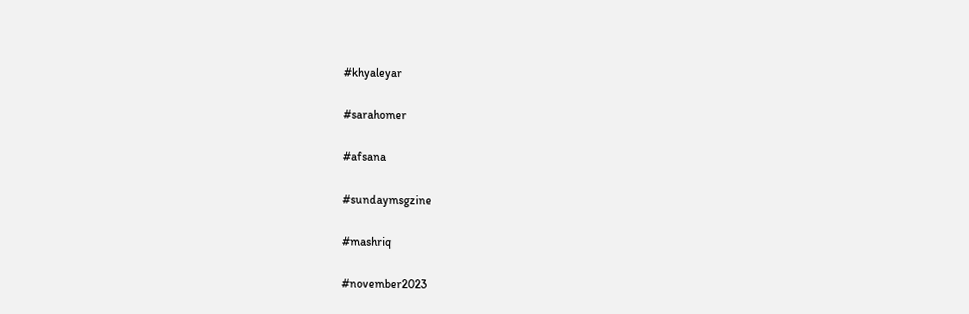#khyaleyar

#sarahomer

#afsana

#sundaymsgzine

#mashriq

#november2023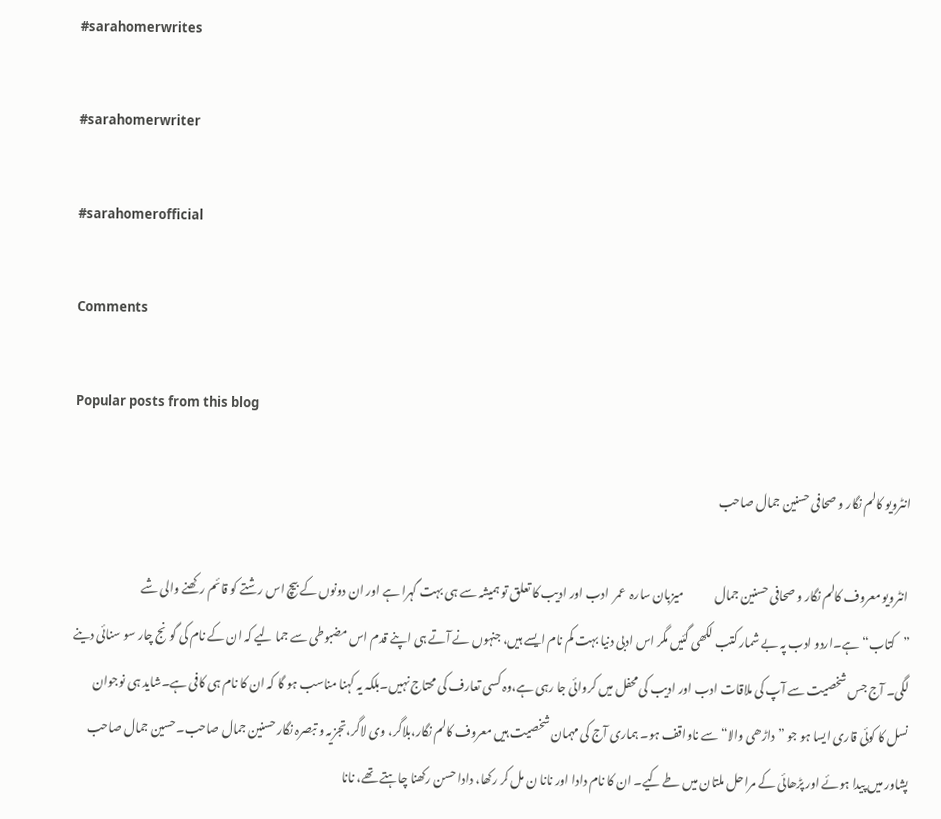#sarahomerwrites

#sarahomerwriter

#sarahomerofficial

Comments

Popular posts from this blog

انٹرویو کالم نگار و صحافی حسنین جمال صاحب

 انٹرویو معروف کالم نگار و صحافی حسنین جمال             میزبان سارہ  عمر  ادب اور ادیب کا تعلق تو ہمیشہ سے ہی بہت گہرا ہے اور ان دونوں کے بیچ اس رشتے کو قائم رکھنے والی شے ”کتاب“ہے۔اردو ادب پہ بے شمار کتب لکھی گئیں مگر اس ادبی دنیا بہت کم نام ایسے ہیں، جنہوں نے آتے ہی اپنے قدم اس مضبوطی سے جما لیے کہ ان کے نام کی گونج چار سو سنائی دینے لگی۔ آج جس شخصیت سے آپ کی ملاقات ادب اور ادیب کی محفل میں کروائی جا رہی ہے،وہ کسی تعارف کی محتاج نہیں۔بلکہ یہ کہنا مناسب ہو گا کہ ان کا نام ہی کافی ہے۔شاید ہی نوجوان نسل کا کوئی قاری ایسا ہو جو ”داڑھی والا“ سے ناواقف ہو۔ ہماری آج کی مہمان شخصیت ہیں معروف کالم نگار،بلاگر، وی لاگر،تجزیہ و تبصرہ نگار حسنین جمال صاحب۔حسین جمال صاحب پشاور میں پیدا ہوئے اور پڑھائی کے مراحل ملتان میں طے کیے۔ ان کا نام دادا اور نانا ن مل کر رکھا، دادا حسن رکھنا چاہتے تھے، نانا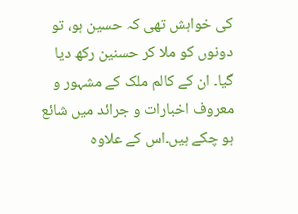کی خواہش تھی کہ حسین ہو، تو دونوں کو ملا کر حسنین رکھ دیا گیا۔ ان کے کالم ملک کے مشہور و معروف اخبارات و جرائد میں شائع ہو چکے ہیں۔اس کے علاوہ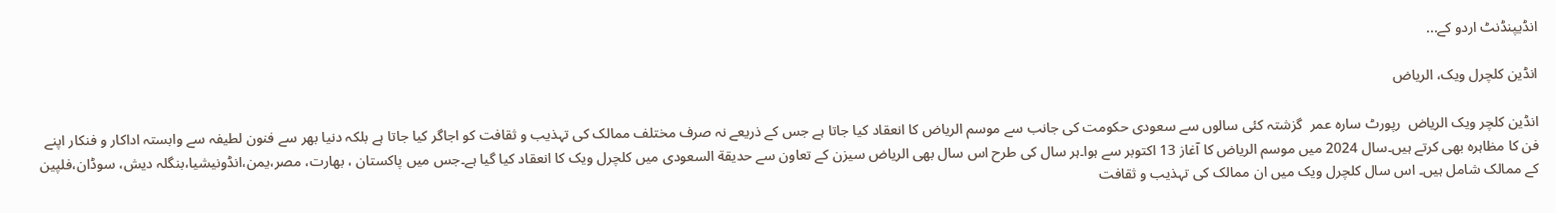انڈیپنڈنٹ اردو کے...

انڈین کلچرل ویک، الریاض

انڈین کلچر ویک الریاض  رپورٹ سارہ عمر  گزشتہ کئی سالوں سے سعودی حکومت کی جانب سے موسم الریاض کا انعقاد کیا جاتا ہے جس کے ذریعے نہ صرف مختلف ممالک کی تہذیب و ثقافت کو اجاگر کیا جاتا ہے بلکہ دنیا بھر سے فنون لطیفہ سے وابستہ اداکار و فنکار اپنے فن کا مظاہرہ بھی کرتے ہیں۔سال 2024 میں موسم الریاض کا آغاز 13 اکتوبر سے ہوا۔ہر سال کی طرح اس سال بھی الریاض سیزن کے تعاون سے حدیقة السعودی میں کلچرل ویک کا انعقاد کیا گیا ہے۔جس میں پاکستان ، بھارت، مصر،یمن،انڈونیشیا،بنگلہ دیش، سوڈان،فلپین کے ممالک شامل ہیں۔ اس سال کلچرل ویک میں ان ممالک کی تہذیب و ثقافت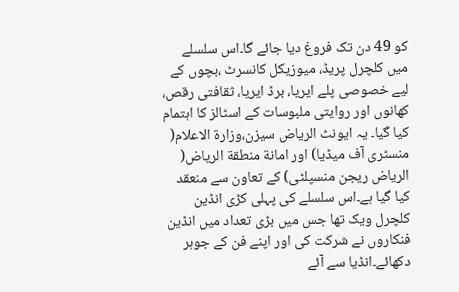کو 49 دن تک فروغ دیا جائے گا۔اس سلسلے میں کلچرل پریڈ، میوزیکل کانسرٹ ،بچوں کے لیے خصوصی پلے ایریا، برڈ ایریا، ثقافتی رقص، کھانوں اور روایتی ملبوسات کے اسٹالز کا اہتمام کیا گیا۔ یہ ایونٹ الریاض سیزن،وزارة الاعلام( منسٹری آف میڈیا) اور امانة منطقة الرياض( الریاض ریجن منسپلٹی) کے تعاون سے منعقد کیا گیا ہے۔اس سلسلے کی پہلی کڑی انڈین کلچرل ویک تھا جس میں بڑی تعداد میں انڈین فنکاروں نے شرکت کی اور اپنے فن کے جوہر دکھائے۔انڈیا سے آئے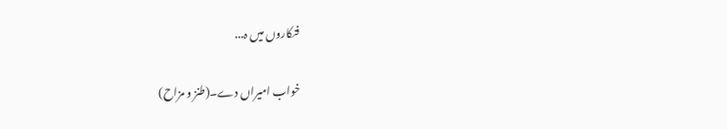فنکاروں میں ہ...

خواب امیراں دے۔(طنز و مزاح)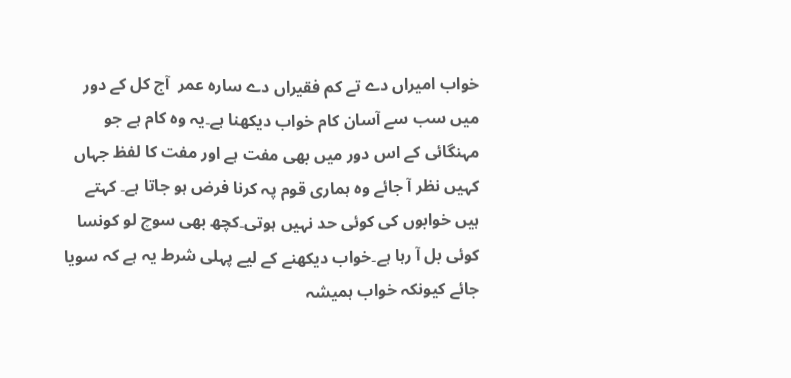خواب امیراں دے تے کم فقیراں دے سارہ عمر  آج کل کے دور میں سب سے آسان کام خواب دیکھنا ہے۔یہ وہ کام ہے جو مہنگائی کے اس دور میں بھی مفت ہے اور مفت کا لفظ جہاں کہیں نظر آ جائے وہ ہماری قوم پہ کرنا فرض ہو جاتا ہے۔ کہتے ہیں خوابوں کی کوئی حد نہیں ہوتی۔کچھ بھی سوچ لو کونسا کوئی بل آ رہا ہے۔خواب دیکھنے کے لیے پہلی شرط یہ ہے کہ سویا جائے کیونکہ خواب ہمیشہ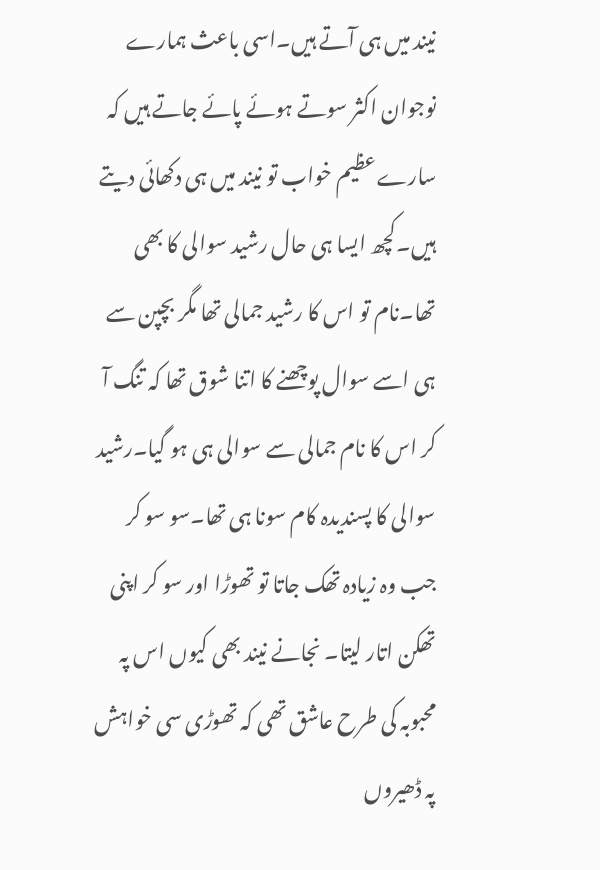نیند میں ہی آتے ہیں۔اسی باعث ہمارے نوجوان اکثر سوتے ہوئے پائے جاتے ہیں کہ سارے عظیم خواب تو نیند میں ہی دکھائی دیتے ہیں۔کچھ ایسا ہی حال رشید سوالی کا بھی تھا۔نام تو اس کا رشید جمالی تھا مگر بچپن سے ہی اسے سوال پوچھنے کا اتنا شوق تھا کہ تنگ آ کر اس کا نام جمالی سے سوالی ہی ہو گیا۔رشید سوالی کا پسندیدہ کام سونا ہی تھا۔سو سو کر جب وہ زیادہ تھک جاتا تو تھوڑا اور سو کر اپنی تھکن اتار لیتا۔ نجانے نیند بھی کیوں اس پہ محبوبہ کی طرح عاشق تھی کہ تھوڑی سی خواہش پہ ڈھیروں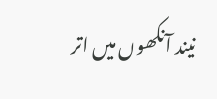نیند آنکھوں میں اتر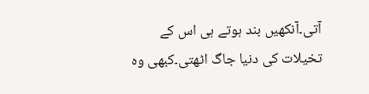آتی۔آنکھیں بند ہوتے ہی اس کے تخیلات کی دنیا جاگ اٹھتی۔کبھی وہ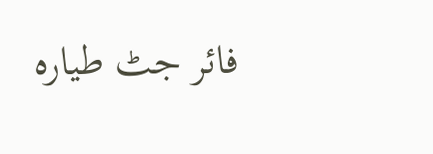فائر جٹ طیارہ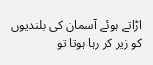اڑاتے ہوئے آسمان کی بلندیوں کو زیر کر رہا ہوتا تو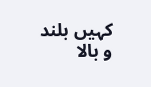کہیں بلند و بالا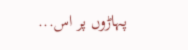پہاڑوں پر اس...